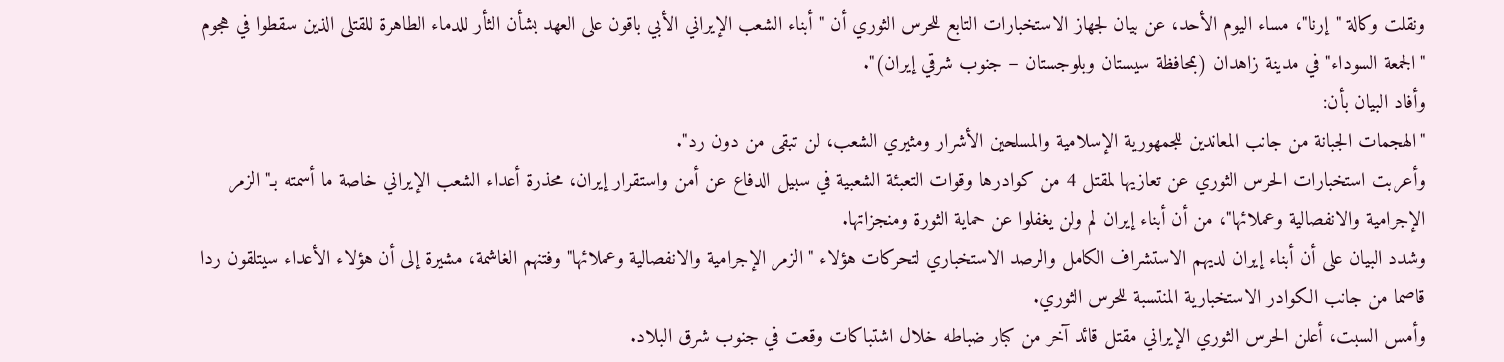ونقلت وكالة "إرنا"، مساء اليوم الأحد، عن بيان لجهاز الاستخبارات التابع للحرس الثوري أن "أبناء الشعب الإيراني الأبي باقون على العهد بشأن الثأر للدماء الطاهرة للقتلى الذين سقطوا في هجوم "الجمعة السوداء" في مدينة زاهدان (بمحافظة سيستان وبلوجستان – جنوب شرقي إيران)".
وأفاد البيان بأن:
"الهجمات الجبانة من جانب المعاندين للجمهورية الإسلامية والمسلحين الأشرار ومثيري الشعب، لن تبقى من دون رد".
وأعربت استخبارات الحرس الثوري عن تعازيها لمقتل 4 من كوادرها وقوات التعبئة الشعبية في سبيل الدفاع عن أمن واستقرار إيران، محذرة أعداء الشعب الإيراني خاصة ما أسمته بـ"الزمر الإجرامية والانفصالية وعملائها"، من أن أبناء إيران لم ولن يغفلوا عن حماية الثورة ومنجزاتها.
وشدد البيان على أن أبناء إيران لديهم الاستشراف الكامل والرصد الاستخباري لتحركات هؤلاء "الزمر الإجرامية والانفصالية وعملائها" وفتنهم الغاشمة، مشيرة إلى أن هؤلاء الأعداء سيتلقون ردا قاصما من جانب الكوادر الاستخبارية المنتسبة للحرس الثوري.
وأمس السبت، أعلن الحرس الثوري الإيراني مقتل قائد آخر من كبار ضباطه خلال اشتباكات وقعت في جنوب شرق البلاد.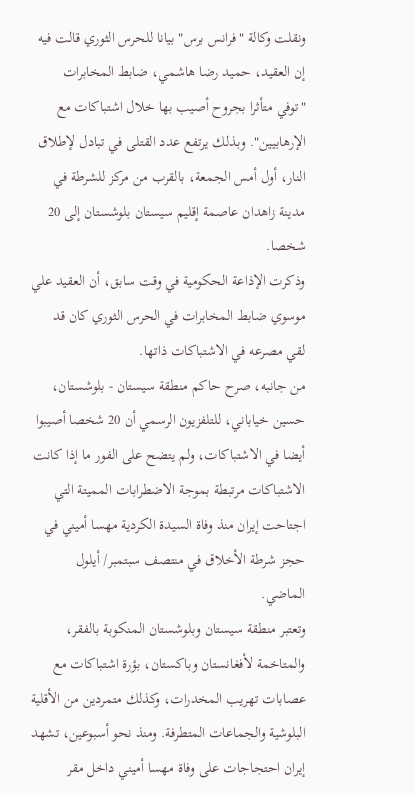ونقلت وكالة "فرانس برس" بيانا للحرس الثوري قالت فيه إن العقيد، حميد رضا هاشمي، ضابط المخابرات "توفي متأثرا بجروح أصيب بها خلال اشتباكات مع الإرهابيين". وبذلك يرتفع عدد القتلى في تبادل لإطلاق النار، أول أمس الجمعة، بالقرب من مركز للشرطة في مدينة زاهدان عاصمة إقليم سيستان بلوشستان إلى 20 شخصا.
وذكرت الإذاعة الحكومية في وقت سابق، أن العقيد علي موسوي ضابط المخابرات في الحرس الثوري كان قد لقي مصرعه في الاشتباكات ذاتها.
من جانبه، صرح حاكم منطقة سيستان - بلوشستان، حسين خياباني، للتلفزيون الرسمي أن 20 شخصا أصيبوا أيضا في الاشتباكات، ولم يتضح على الفور ما إذا كانت الاشتباكات مرتبطة بموجة الاضطرابات المميتة التي اجتاحت إيران منذ وفاة السيدة الكردية مهسا أميني في حجز شرطة الأخلاق في منتصف سبتمبر/ أيلول الماضي.
وتعتبر منطقة سيستان وبلوشستان المنكوبة بالفقر، والمتاخمة لأفغانستان وباكستان، بؤرة اشتباكات مع عصابات تهريب المخدرات، وكذلك متمردين من الأقلية البلوشية والجماعات المتطرفة. ومنذ نحو أسبوعين، تشهد إيران احتجاجات على وفاة مهسا أميني داخل مقر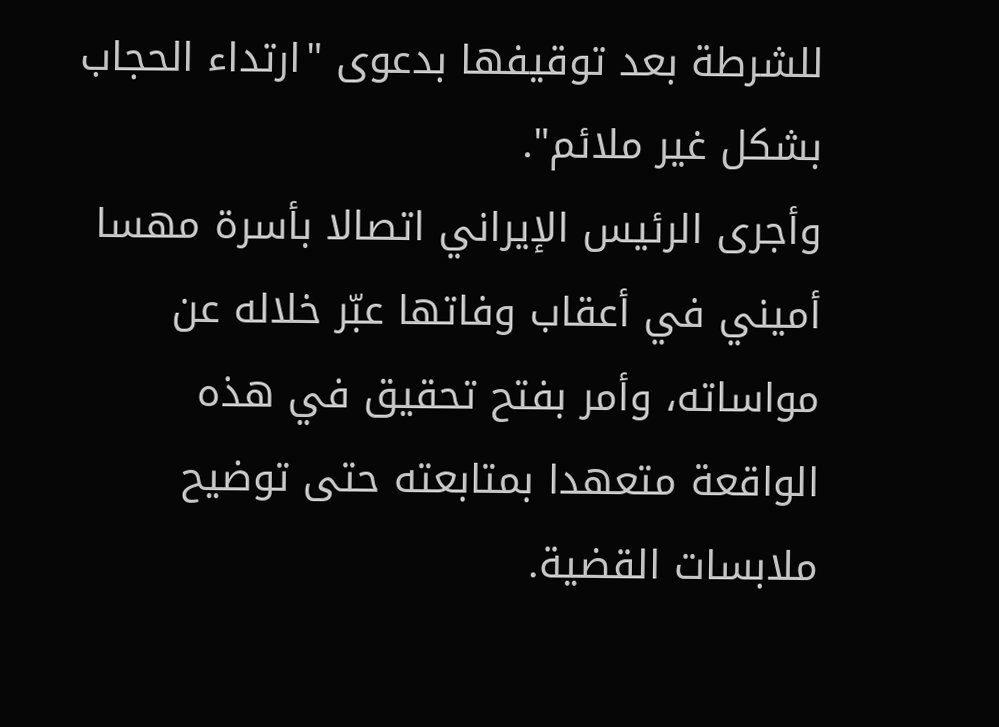للشرطة بعد توقيفها بدعوى "ارتداء الحجاب بشكل غير ملائم".
وأجرى الرئيس الإيراني اتصالا بأسرة مهسا أميني في أعقاب وفاتها عبّر خلاله عن مواساته، وأمر بفتح تحقيق في هذه الواقعة متعهدا بمتابعته حتى توضيح ملابسات القضية.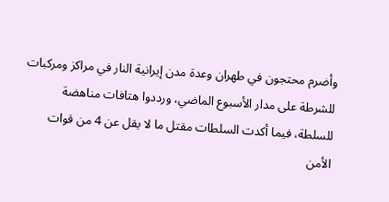وأضرم محتجون في طهران وعدة مدن إيرانية النار في مراكز ومركبات للشرطة على مدار الأسبوع الماضي، ورددوا هتافات مناهضة للسلطة، فيما أكدت السلطات مقتل ما لا يقل عن 4 من قوات الأمن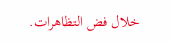خلال فض التظاهرات.